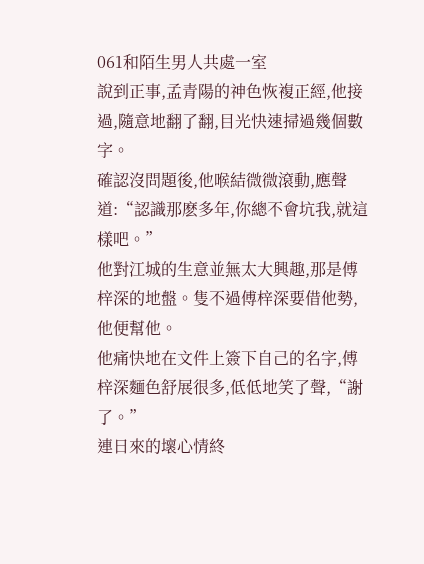061和陌生男人共處一室
說到正事,孟青陽的神色恢複正經,他接過,隨意地翻了翻,目光快速掃過幾個數字。
確認沒問題後,他喉結微微滾動,應聲道:“認識那麽多年,你總不會坑我,就這樣吧。”
他對江城的生意並無太大興趣,那是傅梓深的地盤。隻不過傅梓深要借他勢,他便幫他。
他痛快地在文件上簽下自己的名字,傅梓深麵色舒展很多,低低地笑了聲,“謝了。”
連日來的壞心情終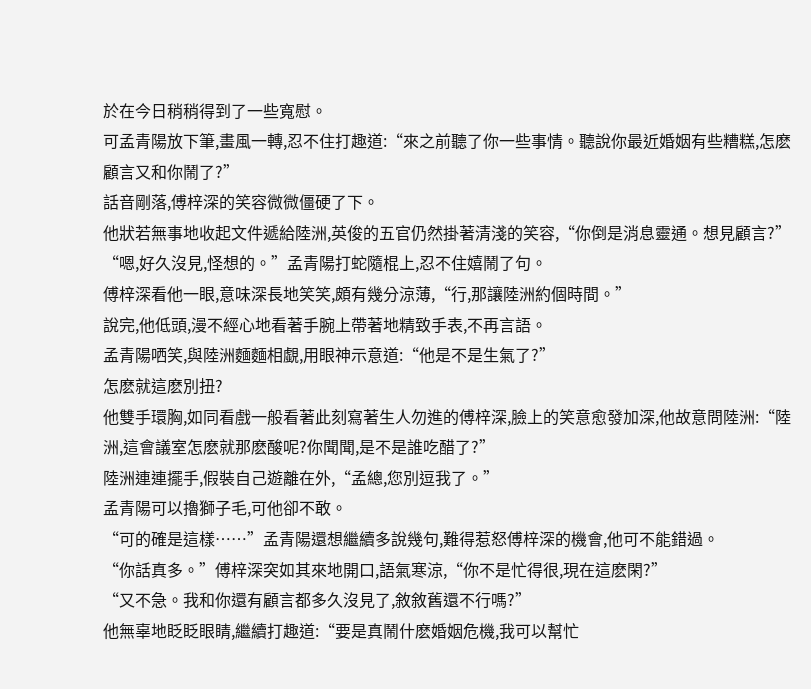於在今日稍稍得到了一些寬慰。
可孟青陽放下筆,畫風一轉,忍不住打趣道:“來之前聽了你一些事情。聽說你最近婚姻有些糟糕,怎麽顧言又和你鬧了?”
話音剛落,傅梓深的笑容微微僵硬了下。
他狀若無事地收起文件遞給陸洲,英俊的五官仍然掛著清淺的笑容,“你倒是消息靈通。想見顧言?”
“嗯,好久沒見,怪想的。”孟青陽打蛇隨棍上,忍不住嬉鬧了句。
傅梓深看他一眼,意味深長地笑笑,頗有幾分涼薄,“行,那讓陸洲約個時間。”
說完,他低頭,漫不經心地看著手腕上帶著地精致手表,不再言語。
孟青陽哂笑,與陸洲麵麵相覷,用眼神示意道:“他是不是生氣了?”
怎麽就這麽別扭?
他雙手環胸,如同看戲一般看著此刻寫著生人勿進的傅梓深,臉上的笑意愈發加深,他故意問陸洲:“陸洲,這會議室怎麽就那麽酸呢?你聞聞,是不是誰吃醋了?”
陸洲連連擺手,假裝自己遊離在外,“孟總,您別逗我了。”
孟青陽可以擼獅子毛,可他卻不敢。
“可的確是這樣……”孟青陽還想繼續多說幾句,難得惹怒傅梓深的機會,他可不能錯過。
“你話真多。”傅梓深突如其來地開口,語氣寒涼,“你不是忙得很,現在這麽閑?”
“又不急。我和你還有顧言都多久沒見了,敘敘舊還不行嗎?”
他無辜地眨眨眼睛,繼續打趣道:“要是真鬧什麽婚姻危機,我可以幫忙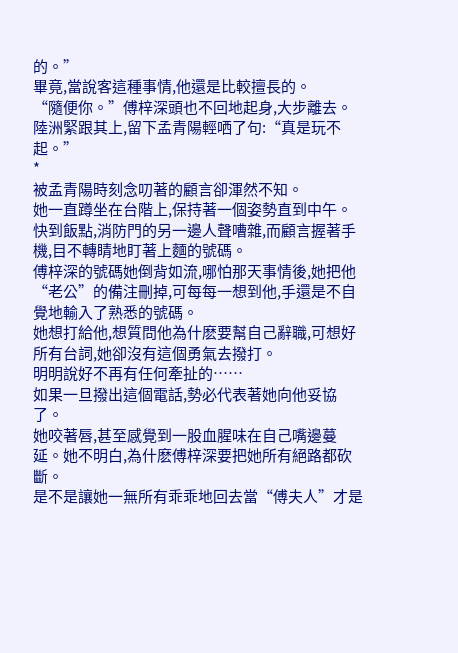的。”
畢竟,當說客這種事情,他還是比較擅長的。
“隨便你。”傅梓深頭也不回地起身,大步離去。
陸洲緊跟其上,留下孟青陽輕哂了句:“真是玩不起。”
*
被孟青陽時刻念叨著的顧言卻渾然不知。
她一直蹲坐在台階上,保持著一個姿勢直到中午。快到飯點,消防門的另一邊人聲嘈雜,而顧言握著手機,目不轉睛地盯著上麵的號碼。
傅梓深的號碼她倒背如流,哪怕那天事情後,她把他“老公”的備注刪掉,可每每一想到他,手還是不自覺地輸入了熟悉的號碼。
她想打給他,想質問他為什麽要幫自己辭職,可想好所有台詞,她卻沒有這個勇氣去撥打。
明明說好不再有任何牽扯的……
如果一旦撥出這個電話,勢必代表著她向他妥協了。
她咬著唇,甚至感覺到一股血腥味在自己嘴邊蔓延。她不明白,為什麽傅梓深要把她所有絕路都砍斷。
是不是讓她一無所有乖乖地回去當“傅夫人”才是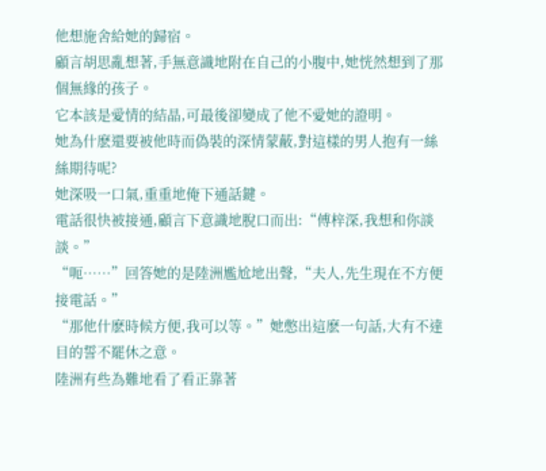他想施舍給她的歸宿。
顧言胡思亂想著,手無意識地附在自己的小腹中,她恍然想到了那個無緣的孩子。
它本該是愛情的結晶,可最後卻變成了他不愛她的證明。
她為什麽還要被他時而偽裝的深情蒙蔽,對這樣的男人抱有一絲絲期待呢?
她深吸一口氣,重重地俺下通話鍵。
電話很快被接通,顧言下意識地脫口而出:“傅梓深,我想和你談談。”
“呃……”回答她的是陸洲尷尬地出聲,“夫人,先生現在不方便接電話。”
“那他什麽時候方便,我可以等。”她憋出這麽一句話,大有不達目的誓不罷休之意。
陸洲有些為難地看了看正靠著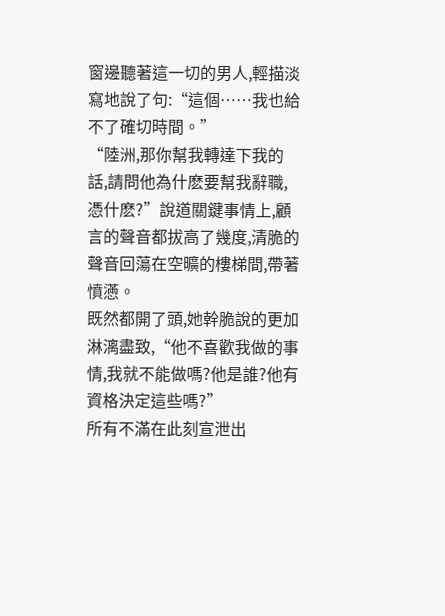窗邊聽著這一切的男人,輕描淡寫地說了句:“這個……我也給不了確切時間。”
“陸洲,那你幫我轉達下我的話,請問他為什麽要幫我辭職,憑什麽?”說道關鍵事情上,顧言的聲音都拔高了幾度,清脆的聲音回蕩在空曠的樓梯間,帶著憤懣。
既然都開了頭,她幹脆說的更加淋漓盡致,“他不喜歡我做的事情,我就不能做嗎?他是誰?他有資格決定這些嗎?”
所有不滿在此刻宣泄出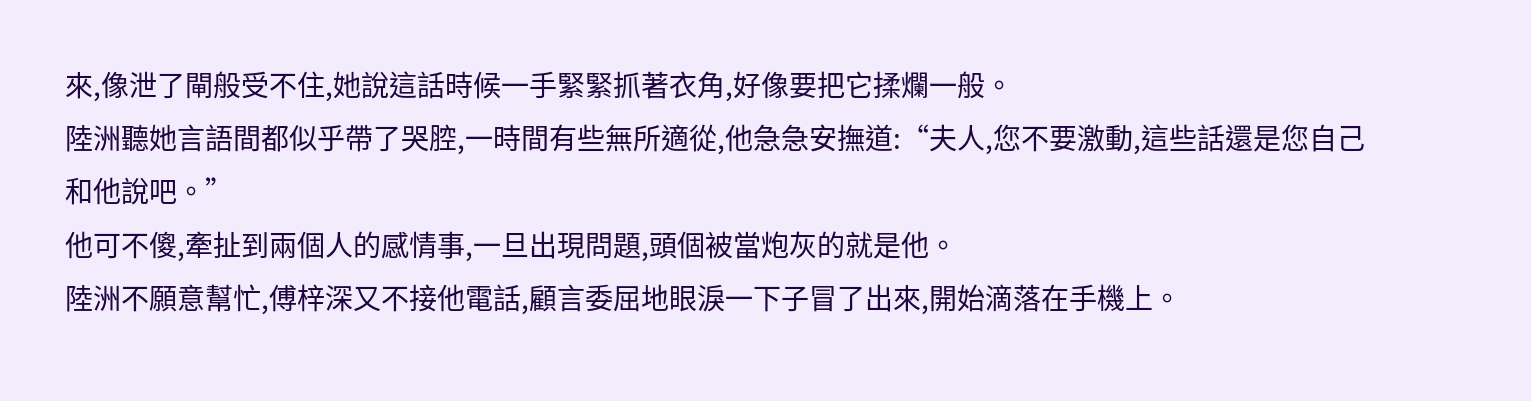來,像泄了閘般受不住,她說這話時候一手緊緊抓著衣角,好像要把它揉爛一般。
陸洲聽她言語間都似乎帶了哭腔,一時間有些無所適從,他急急安撫道:“夫人,您不要激動,這些話還是您自己和他說吧。”
他可不傻,牽扯到兩個人的感情事,一旦出現問題,頭個被當炮灰的就是他。
陸洲不願意幫忙,傅梓深又不接他電話,顧言委屈地眼淚一下子冒了出來,開始滴落在手機上。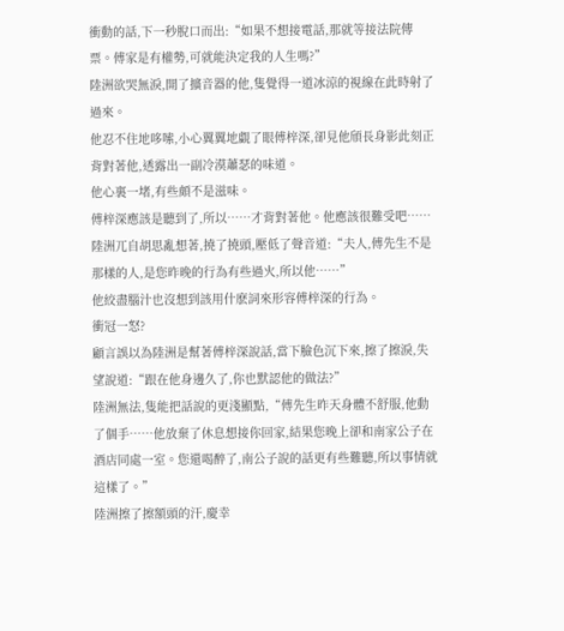衝動的話,下一秒脫口而出:“如果不想接電話,那就等接法院傳票。傅家是有權勢,可就能決定我的人生嗎?”
陸洲欲哭無淚,開了擴音器的他,隻覺得一道冰涼的視線在此時射了過來。
他忍不住地哆嗦,小心翼翼地覷了眼傅梓深,卻見他頎長身影此刻正背對著他,透露出一副冷漠蕭瑟的味道。
他心裏一堵,有些頗不是滋味。
傅梓深應該是聽到了,所以……才背對著他。他應該很難受吧……
陸洲兀自胡思亂想著,撓了撓頭,壓低了聲音道:“夫人,傅先生不是那樣的人,是您昨晚的行為有些過火,所以他……”
他絞盡腦汁也沒想到該用什麽詞來形容傅梓深的行為。
衝冠一怒?
顧言誤以為陸洲是幫著傅梓深說話,當下臉色沉下來,擦了擦淚,失望說道:“跟在他身邊久了,你也默認他的做法?”
陸洲無法,隻能把話說的更淺顯點,“傅先生昨天身體不舒服,他動了個手……他放棄了休息想接你回家,結果您晚上卻和南家公子在酒店同處一室。您還喝醉了,南公子說的話更有些難聽,所以事情就這樣了。”
陸洲擦了擦額頭的汗,慶幸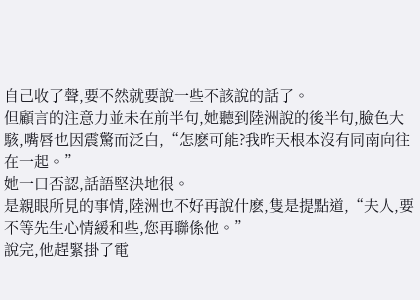自己收了聲,要不然就要說一些不該說的話了。
但顧言的注意力並未在前半句,她聽到陸洲說的後半句,臉色大駭,嘴唇也因震驚而泛白,“怎麽可能?我昨天根本沒有同南向往在一起。”
她一口否認,話語堅決地很。
是親眼所見的事情,陸洲也不好再說什麽,隻是提點道,“夫人,要不等先生心情緩和些,您再聯係他。”
說完,他趕緊掛了電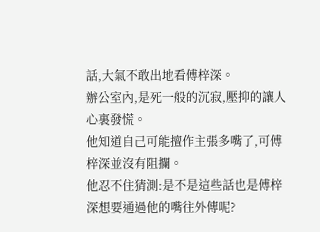話,大氣不敢出地看傅梓深。
辦公室內,是死一般的沉寂,壓抑的讓人心裏發慌。
他知道自己可能擅作主張多嘴了,可傅梓深並沒有阻攔。
他忍不住猜測:是不是這些話也是傅梓深想要通過他的嘴往外傳呢?